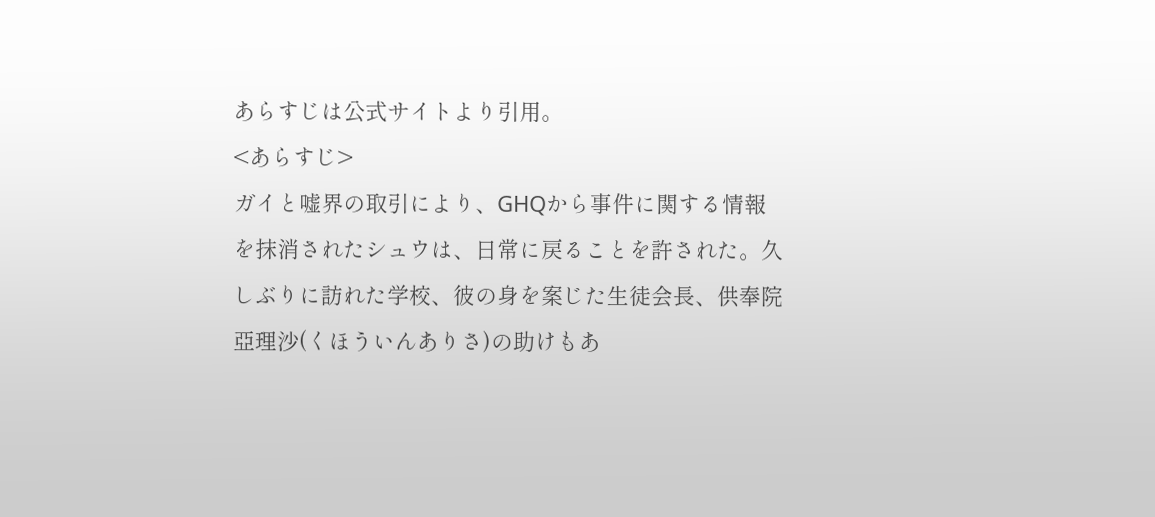あらすじは公式サイトより引用。
<あらすじ>
ガイと嘘界の取引により、GHQから事件に関する情報を抹消されたシュウは、日常に戻ることを許された。久しぶりに訪れた学校、彼の身を案じた生徒会長、供奉院亞理沙(くほういんありさ)の助けもあ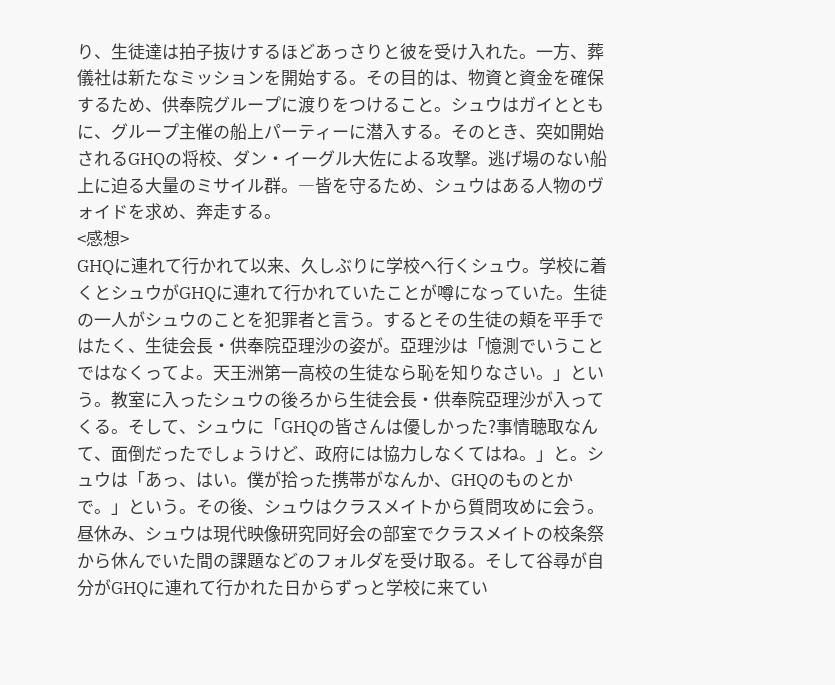り、生徒達は拍子抜けするほどあっさりと彼を受け入れた。一方、葬儀社は新たなミッションを開始する。その目的は、物資と資金を確保するため、供奉院グループに渡りをつけること。シュウはガイとともに、グループ主催の船上パーティーに潜入する。そのとき、突如開始されるGHQの将校、ダン・イーグル大佐による攻撃。逃げ場のない船上に迫る大量のミサイル群。―皆を守るため、シュウはある人物のヴォイドを求め、奔走する。
<感想>
GHQに連れて行かれて以来、久しぶりに学校へ行くシュウ。学校に着くとシュウがGHQに連れて行かれていたことが噂になっていた。生徒の一人がシュウのことを犯罪者と言う。するとその生徒の頬を平手ではたく、生徒会長・供奉院亞理沙の姿が。亞理沙は「憶測でいうことではなくってよ。天王洲第一高校の生徒なら恥を知りなさい。」という。教室に入ったシュウの後ろから生徒会長・供奉院亞理沙が入ってくる。そして、シュウに「GHQの皆さんは優しかった?事情聴取なんて、面倒だったでしょうけど、政府には協力しなくてはね。」と。シュウは「あっ、はい。僕が拾った携帯がなんか、GHQのものとかで。」という。その後、シュウはクラスメイトから質問攻めに会う。昼休み、シュウは現代映像研究同好会の部室でクラスメイトの校条祭から休んでいた間の課題などのフォルダを受け取る。そして谷尋が自分がGHQに連れて行かれた日からずっと学校に来てい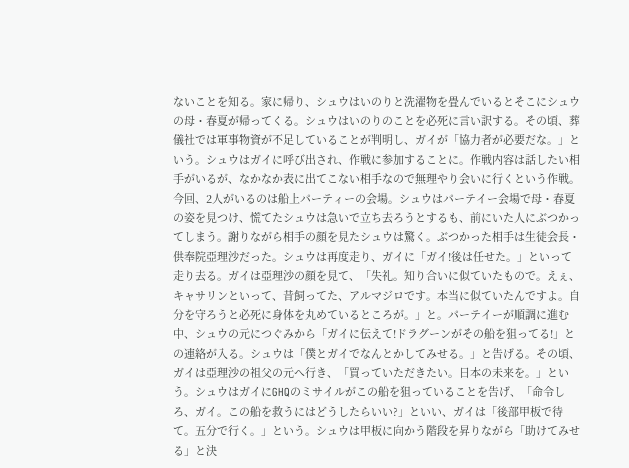ないことを知る。家に帰り、シュウはいのりと洗濯物を畳んでいるとそこにシュウの母・春夏が帰ってくる。シュウはいのりのことを必死に言い訳する。その頃、葬儀社では軍事物資が不足していることが判明し、ガイが「協力者が必要だな。」という。シュウはガイに呼び出され、作戦に参加することに。作戦内容は話したい相手がいるが、なかなか表に出てこない相手なので無理やり会いに行くという作戦。今回、2人がいるのは船上パーティーの会場。シュウはパーテイー会場で母・春夏の姿を見つけ、慌てたシュウは急いで立ち去ろうとするも、前にいた人にぶつかってしまう。謝りながら相手の顔を見たシュウは驚く。ぶつかった相手は生徒会長・供奉院亞理沙だった。シュウは再度走り、ガイに「ガイ!後は任せた。」といって走り去る。ガイは亞理沙の顔を見て、「失礼。知り合いに似ていたもので。えぇ、キャサリンといって、昔飼ってた、アルマジロです。本当に似ていたんですよ。自分を守ろうと必死に身体を丸めているところが。」と。パーテイーが順調に進む中、シュウの元につぐみから「ガイに伝えて!ドラグーンがその船を狙ってる!」との連絡が入る。シュウは「僕とガイでなんとかしてみせる。」と告げる。その頃、ガイは亞理沙の祖父の元へ行き、「買っていただきたい。日本の未来を。」という。シュウはガイにGHQのミサイルがこの船を狙っていることを告げ、「命令しろ、ガイ。この船を救うにはどうしたらいい?」といい、ガイは「後部甲板で待て。五分で行く。」という。シュウは甲板に向かう階段を昇りながら「助けてみせる」と決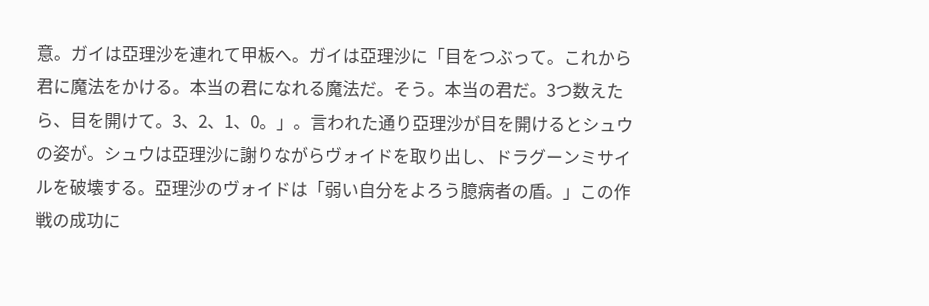意。ガイは亞理沙を連れて甲板へ。ガイは亞理沙に「目をつぶって。これから君に魔法をかける。本当の君になれる魔法だ。そう。本当の君だ。3つ数えたら、目を開けて。3、2、1、0。」。言われた通り亞理沙が目を開けるとシュウの姿が。シュウは亞理沙に謝りながらヴォイドを取り出し、ドラグーンミサイルを破壊する。亞理沙のヴォイドは「弱い自分をよろう臆病者の盾。」この作戦の成功に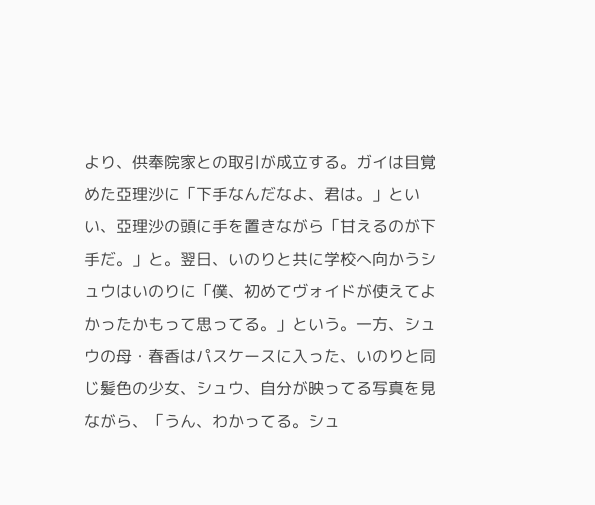より、供奉院家との取引が成立する。ガイは目覚めた亞理沙に「下手なんだなよ、君は。」といい、亞理沙の頭に手を置きながら「甘えるのが下手だ。」と。翌日、いのりと共に学校へ向かうシュウはいのりに「僕、初めてヴォイドが使えてよかったかもって思ってる。」という。一方、シュウの母・春香はパスケースに入った、いのりと同じ髪色の少女、シュウ、自分が映ってる写真を見ながら、「うん、わかってる。シュ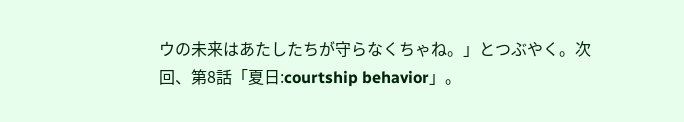ウの未来はあたしたちが守らなくちゃね。」とつぶやく。次回、第8話「夏日:courtship behavior」。